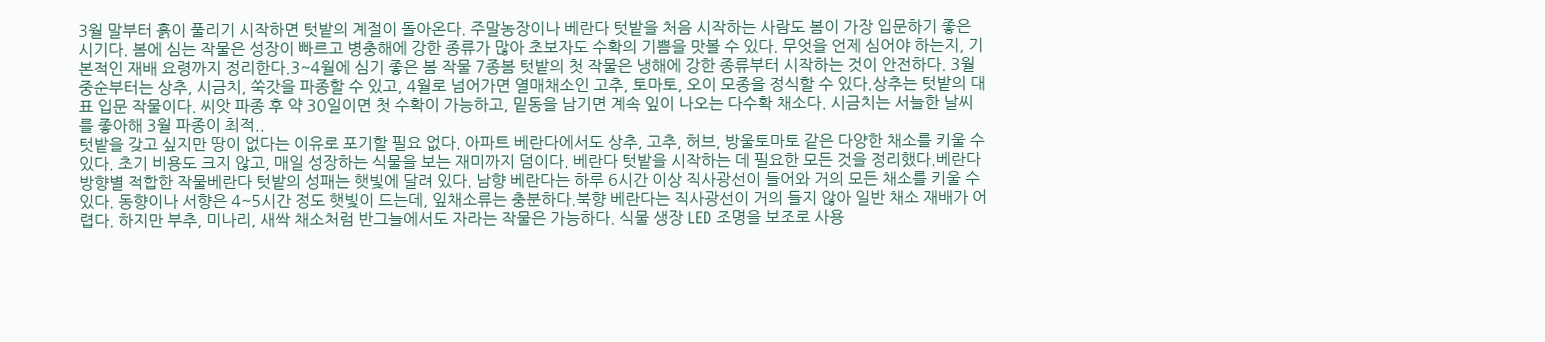3월 말부터 흙이 풀리기 시작하면 텃밭의 계절이 돌아온다. 주말농장이나 베란다 텃밭을 처음 시작하는 사람도 봄이 가장 입문하기 좋은 시기다. 봄에 심는 작물은 성장이 빠르고 병충해에 강한 종류가 많아 초보자도 수확의 기쁨을 맛볼 수 있다. 무엇을 언제 심어야 하는지, 기본적인 재배 요령까지 정리한다.3~4월에 심기 좋은 봄 작물 7종봄 텃밭의 첫 작물은 냉해에 강한 종류부터 시작하는 것이 안전하다. 3월 중순부터는 상추, 시금치, 쑥갓을 파종할 수 있고, 4월로 넘어가면 열매채소인 고추, 토마토, 오이 모종을 정식할 수 있다.상추는 텃밭의 대표 입문 작물이다. 씨앗 파종 후 약 30일이면 첫 수확이 가능하고, 밑동을 남기면 계속 잎이 나오는 다수확 채소다. 시금치는 서늘한 날씨를 좋아해 3월 파종이 최적..
텃밭을 갖고 싶지만 땅이 없다는 이유로 포기할 필요 없다. 아파트 베란다에서도 상추, 고추, 허브, 방울토마토 같은 다양한 채소를 키울 수 있다. 초기 비용도 크지 않고, 매일 성장하는 식물을 보는 재미까지 덤이다. 베란다 텃밭을 시작하는 데 필요한 모든 것을 정리했다.베란다 방향별 적합한 작물베란다 텃밭의 성패는 햇빛에 달려 있다. 남향 베란다는 하루 6시간 이상 직사광선이 들어와 거의 모든 채소를 키울 수 있다. 동향이나 서향은 4~5시간 정도 햇빛이 드는데, 잎채소류는 충분하다.북향 베란다는 직사광선이 거의 들지 않아 일반 채소 재배가 어렵다. 하지만 부추, 미나리, 새싹 채소처럼 반그늘에서도 자라는 작물은 가능하다. 식물 생장 LED 조명을 보조로 사용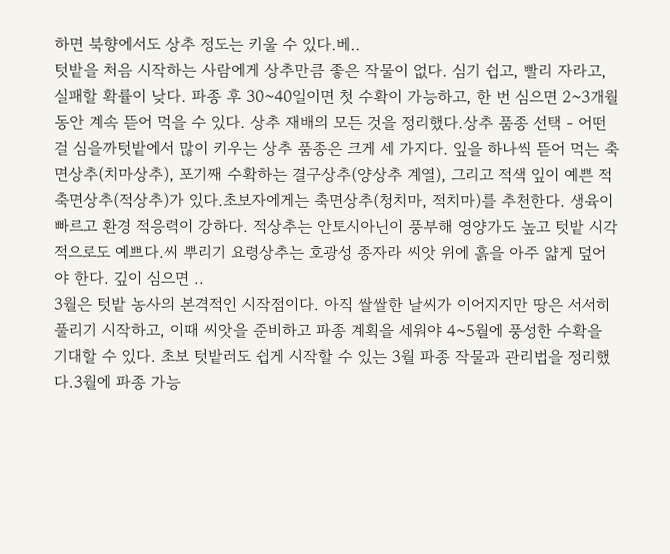하면 북향에서도 상추 정도는 키울 수 있다.베..
텃밭을 처음 시작하는 사람에게 상추만큼 좋은 작물이 없다. 심기 쉽고, 빨리 자라고, 실패할 확률이 낮다. 파종 후 30~40일이면 첫 수확이 가능하고, 한 번 심으면 2~3개월 동안 계속 뜯어 먹을 수 있다. 상추 재배의 모든 것을 정리했다.상추 품종 선택 - 어떤 걸 심을까텃밭에서 많이 키우는 상추 품종은 크게 세 가지다. 잎을 하나씩 뜯어 먹는 축면상추(치마상추), 포기째 수확하는 결구상추(양상추 계열), 그리고 적색 잎이 예쁜 적축면상추(적상추)가 있다.초보자에게는 축면상추(청치마, 적치마)를 추천한다. 생육이 빠르고 환경 적응력이 강하다. 적상추는 안토시아닌이 풍부해 영양가도 높고 텃밭 시각적으로도 예쁘다.씨 뿌리기 요령상추는 호광성 종자라 씨앗 위에 흙을 아주 얇게 덮어야 한다. 깊이 심으면 ..
3월은 텃밭 농사의 본격적인 시작점이다. 아직 쌀쌀한 날씨가 이어지지만 땅은 서서히 풀리기 시작하고, 이때 씨앗을 준비하고 파종 계획을 세워야 4~5월에 풍성한 수확을 기대할 수 있다. 초보 텃밭러도 쉽게 시작할 수 있는 3월 파종 작물과 관리법을 정리했다.3월에 파종 가능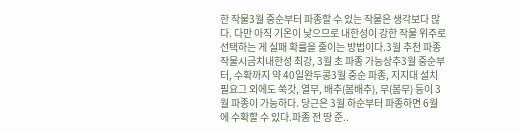한 작물3월 중순부터 파종할 수 있는 작물은 생각보다 많다. 다만 아직 기온이 낮으므로 내한성이 강한 작물 위주로 선택하는 게 실패 확률을 줄이는 방법이다.3월 추천 파종 작물시금치내한성 최강, 3월 초 파종 가능상추3월 중순부터, 수확까지 약 40일완두콩3월 중순 파종, 지지대 설치 필요그 외에도 쑥갓, 열무, 배추(봄배추), 무(봄무) 등이 3월 파종이 가능하다. 당근은 3월 하순부터 파종하면 6월에 수확할 수 있다.파종 전 땅 준..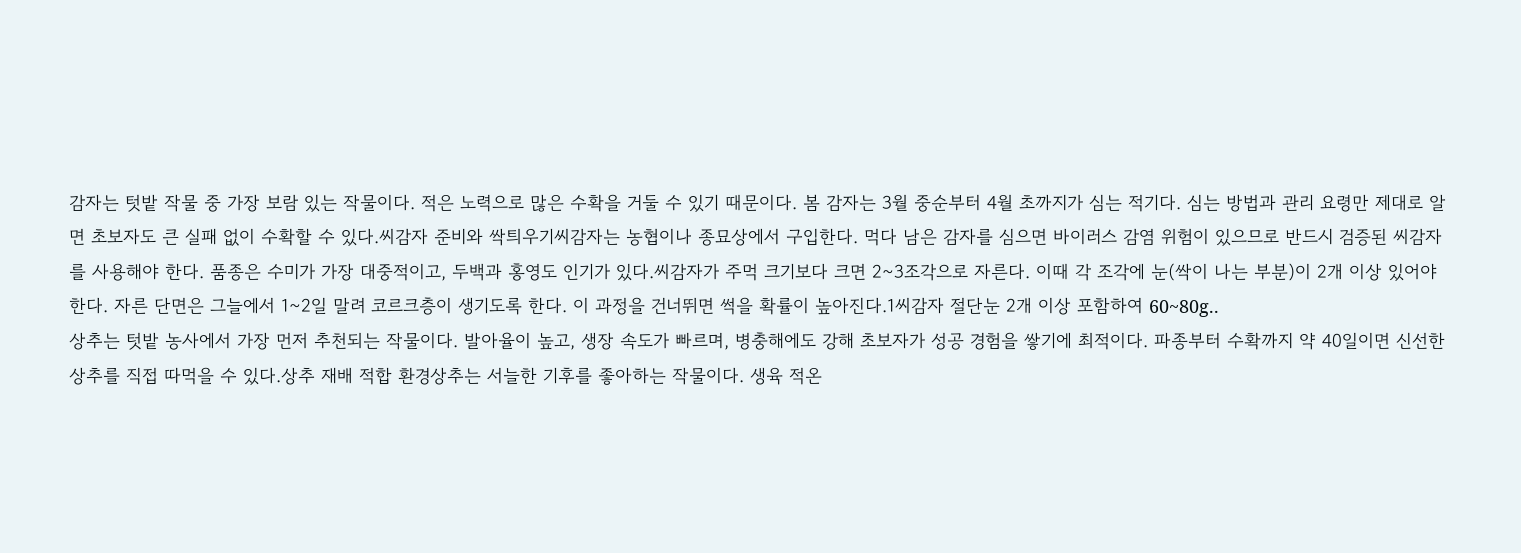감자는 텃밭 작물 중 가장 보람 있는 작물이다. 적은 노력으로 많은 수확을 거둘 수 있기 때문이다. 봄 감자는 3월 중순부터 4월 초까지가 심는 적기다. 심는 방법과 관리 요령만 제대로 알면 초보자도 큰 실패 없이 수확할 수 있다.씨감자 준비와 싹틔우기씨감자는 농협이나 종묘상에서 구입한다. 먹다 남은 감자를 심으면 바이러스 감염 위험이 있으므로 반드시 검증된 씨감자를 사용해야 한다. 품종은 수미가 가장 대중적이고, 두백과 홍영도 인기가 있다.씨감자가 주먹 크기보다 크면 2~3조각으로 자른다. 이때 각 조각에 눈(싹이 나는 부분)이 2개 이상 있어야 한다. 자른 단면은 그늘에서 1~2일 말려 코르크층이 생기도록 한다. 이 과정을 건너뛰면 썩을 확률이 높아진다.1씨감자 절단눈 2개 이상 포함하여 60~80g..
상추는 텃밭 농사에서 가장 먼저 추천되는 작물이다. 발아율이 높고, 생장 속도가 빠르며, 병충해에도 강해 초보자가 성공 경험을 쌓기에 최적이다. 파종부터 수확까지 약 40일이면 신선한 상추를 직접 따먹을 수 있다.상추 재배 적합 환경상추는 서늘한 기후를 좋아하는 작물이다. 생육 적온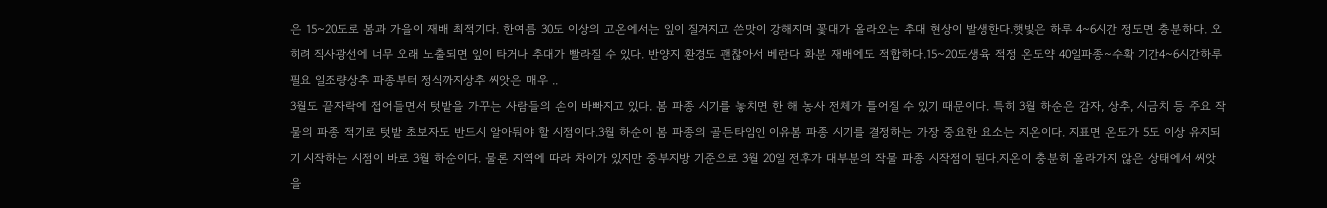은 15~20도로 봄과 가을이 재배 최적기다. 한여름 30도 이상의 고온에서는 잎이 질겨지고 쓴맛이 강해지며 꽃대가 올라오는 추대 현상이 발생한다.햇빛은 하루 4~6시간 정도면 충분하다. 오히려 직사광선에 너무 오래 노출되면 잎이 타거나 추대가 빨라질 수 있다. 반양지 환경도 괜찮아서 베란다 화분 재배에도 적합하다.15~20도생육 적정 온도약 40일파종~수확 기간4~6시간하루 필요 일조량상추 파종부터 정식까지상추 씨앗은 매우 ..
3월도 끝자락에 접어들면서 텃밭을 가꾸는 사람들의 손이 바빠지고 있다. 봄 파종 시기를 놓치면 한 해 농사 전체가 틀어질 수 있기 때문이다. 특히 3월 하순은 감자, 상추, 시금치 등 주요 작물의 파종 적기로 텃밭 초보자도 반드시 알아둬야 할 시점이다.3월 하순이 봄 파종의 골든타임인 이유봄 파종 시기를 결정하는 가장 중요한 요소는 지온이다. 지표면 온도가 5도 이상 유지되기 시작하는 시점이 바로 3월 하순이다. 물론 지역에 따라 차이가 있지만 중부지방 기준으로 3월 20일 전후가 대부분의 작물 파종 시작점이 된다.지온이 충분히 올라가지 않은 상태에서 씨앗을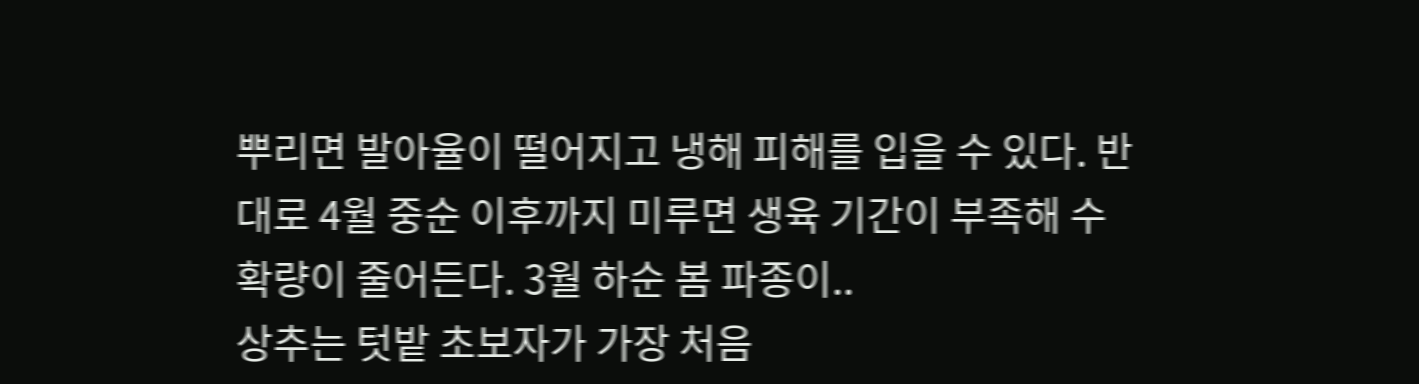뿌리면 발아율이 떨어지고 냉해 피해를 입을 수 있다. 반대로 4월 중순 이후까지 미루면 생육 기간이 부족해 수확량이 줄어든다. 3월 하순 봄 파종이..
상추는 텃밭 초보자가 가장 처음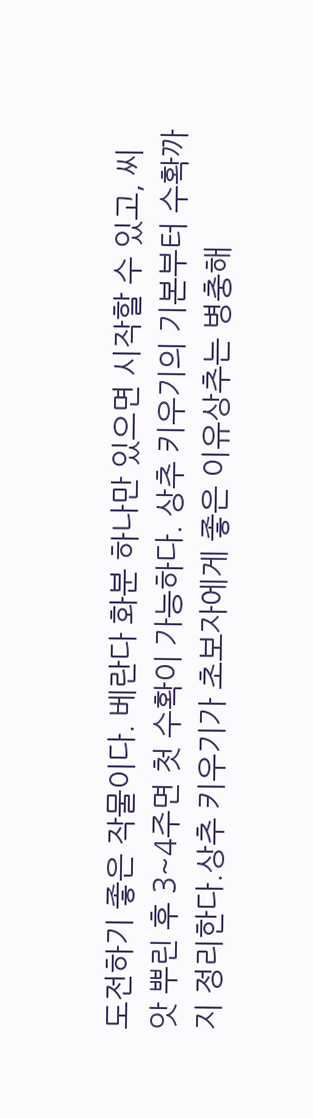도전하기 좋은 작물이다. 베란다 화분 하나만 있으면 시작할 수 있고, 씨앗 뿌린 후 3~4주면 첫 수확이 가능하다. 상추 키우기의 기본부터 수확까지 정리한다.상추 키우기가 초보자에게 좋은 이유상추는 병충해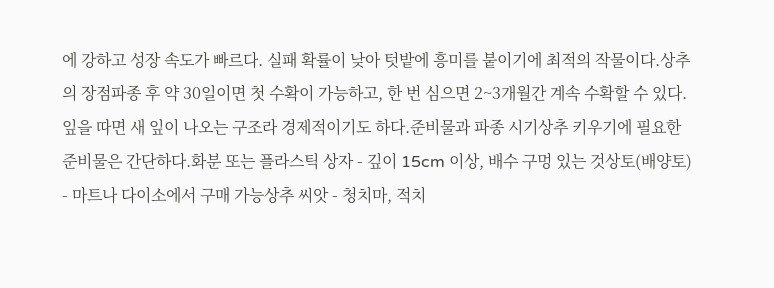에 강하고 성장 속도가 빠르다. 실패 확률이 낮아 텃밭에 흥미를 붙이기에 최적의 작물이다.상추의 장점파종 후 약 30일이면 첫 수확이 가능하고, 한 번 심으면 2~3개월간 계속 수확할 수 있다. 잎을 따면 새 잎이 나오는 구조라 경제적이기도 하다.준비물과 파종 시기상추 키우기에 필요한 준비물은 간단하다.화분 또는 플라스틱 상자 - 깊이 15cm 이상, 배수 구멍 있는 것상토(배양토) - 마트나 다이소에서 구매 가능상추 씨앗 - 청치마, 적치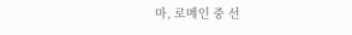마, 로메인 중 선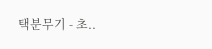택분무기 - 초..